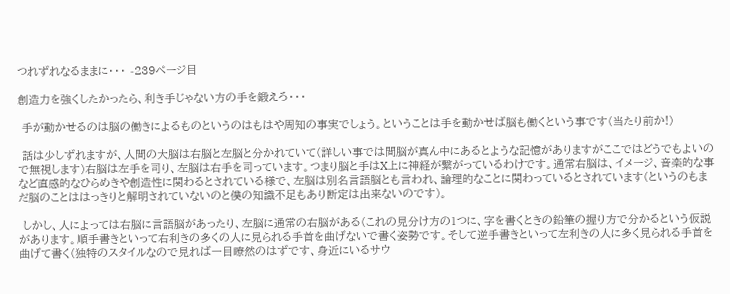つれずれなるままに・・・ -239ページ目

創造力を強くしたかったら、利き手じゃない方の手を鍛えろ・・・

 手が動かせるのは脳の働きによるものというのはもはや周知の事実でしょう。ということは手を動かせば脳も働くという事です(当たり前か!)

 話は少しずれますが、人間の大脳は右脳と左脳と分かれていて(詳しい事では間脳が真ん中にあるとような記憶がありますがここではどうでもよいので無視します)右脳は左手を司り、左脳は右手を司っています。つまり脳と手はX上に神経が繋がっているわけです。通常右脳は、イメージ、音楽的な事など直感的なひらめきや創造性に関わるとされている様で、左脳は別名言語脳とも言われ、論理的なことに関わっているとされています(というのもまだ脳のことははっきりと解明されていないのと僕の知識不足もあり断定は出来ないのです)。

 しかし、人によっては右脳に言語脳があったり、左脳に通常の右脳がある(これの見分け方の1つに、字を書くときの鉛筆の握り方で分かるという仮説があります。順手書きといって右利きの多くの人に見られる手首を曲げないで書く姿勢です。そして逆手書きといって左利きの人に多く見られる手首を曲げて書く(独特のスタイルなので見れば一目瞭然のはずです、身近にいるサウ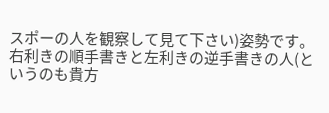スポーの人を観察して見て下さい)姿勢です。右利きの順手書きと左利きの逆手書きの人(というのも貴方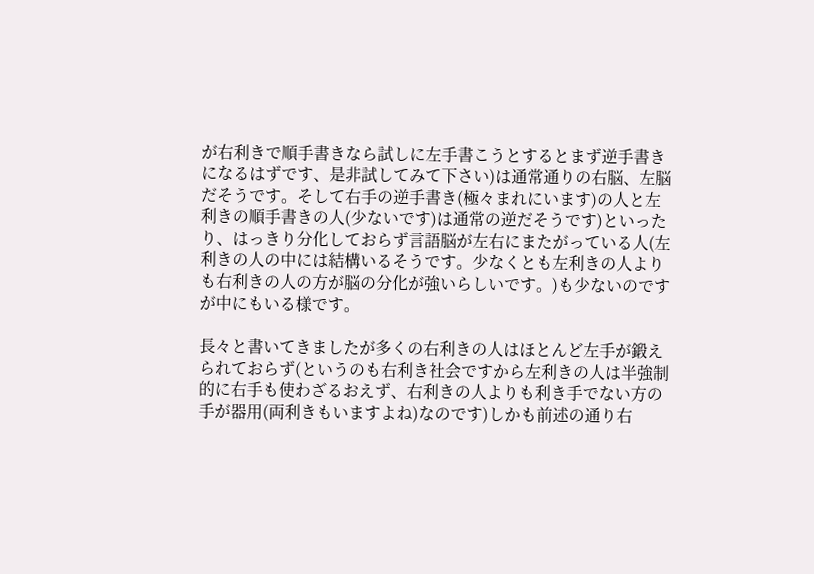が右利きで順手書きなら試しに左手書こうとするとまず逆手書きになるはずです、是非試してみて下さい)は通常通りの右脳、左脳だそうです。そして右手の逆手書き(極々まれにいます)の人と左利きの順手書きの人(少ないです)は通常の逆だそうです)といったり、はっきり分化しておらず言語脳が左右にまたがっている人(左利きの人の中には結構いるそうです。少なくとも左利きの人よりも右利きの人の方が脳の分化が強いらしいです。)も少ないのですが中にもいる様です。

長々と書いてきましたが多くの右利きの人はほとんど左手が鍛えられておらず(というのも右利き社会ですから左利きの人は半強制的に右手も使わざるおえず、右利きの人よりも利き手でない方の手が器用(両利きもいますよね)なのです)しかも前述の通り右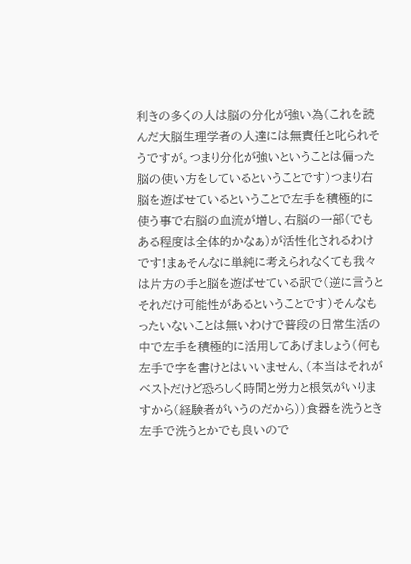利きの多くの人は脳の分化が強い為(これを読んだ大脳生理学者の人達には無責任と叱られそうですが。つまり分化が強いということは偏った脳の使い方をしているということです)つまり右脳を遊ばせているということで左手を積極的に使う事で右脳の血流が増し、右脳の一部(でもある程度は全体的かなぁ)が活性化されるわけです!まぁそんなに単純に考えられなくても我々は片方の手と脳を遊ばせている訳で(逆に言うとそれだけ可能性があるということです)そんなもったいないことは無いわけで普段の日常生活の中で左手を積極的に活用してあげましょう(何も左手で字を書けとはいいません、(本当はそれがベストだけど恐ろしく時間と労力と根気がいりますから(経験者がいうのだから))食器を洗うとき左手で洗うとかでも良いので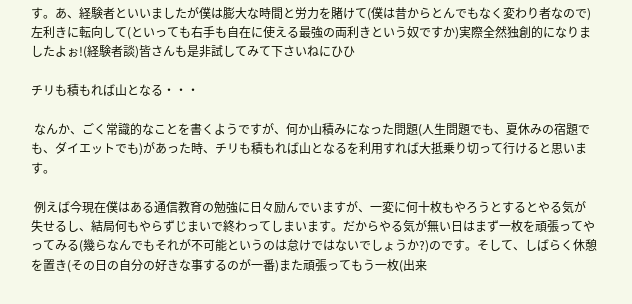す。あ、経験者といいましたが僕は膨大な時間と労力を賭けて(僕は昔からとんでもなく変わり者なので)左利きに転向して(といっても右手も自在に使える最強の両利きという奴ですか)実際全然独創的になりましたよぉ!(経験者談)皆さんも是非試してみて下さいねにひひ

チリも積もれば山となる・・・

 なんか、ごく常識的なことを書くようですが、何か山積みになった問題(人生問題でも、夏休みの宿題でも、ダイエットでも)があった時、チリも積もれば山となるを利用すれば大抵乗り切って行けると思います。

 例えば今現在僕はある通信教育の勉強に日々励んでいますが、一変に何十枚もやろうとするとやる気が失せるし、結局何もやらずじまいで終わってしまいます。だからやる気が無い日はまず一枚を頑張ってやってみる(幾らなんでもそれが不可能というのは怠けではないでしょうか?)のです。そして、しばらく休憩を置き(その日の自分の好きな事するのが一番)また頑張ってもう一枚(出来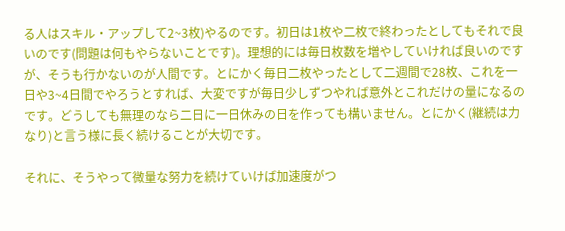る人はスキル・アップして2~3枚)やるのです。初日は1枚や二枚で終わったとしてもそれで良いのです(問題は何もやらないことです)。理想的には毎日枚数を増やしていければ良いのですが、そうも行かないのが人間です。とにかく毎日二枚やったとして二週間で28枚、これを一日や3~4日間でやろうとすれば、大変ですが毎日少しずつやれば意外とこれだけの量になるのです。どうしても無理のなら二日に一日休みの日を作っても構いません。とにかく(継続は力なり)と言う様に長く続けることが大切です。

それに、そうやって微量な努力を続けていけば加速度がつ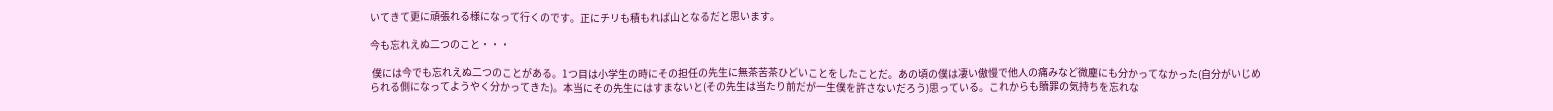いてきて更に頑張れる様になって行くのです。正にチリも積もれば山となるだと思います。

今も忘れえぬ二つのこと・・・

 僕には今でも忘れえぬ二つのことがある。1つ目は小学生の時にその担任の先生に無茶苦茶ひどいことをしたことだ。あの頃の僕は凄い傲慢で他人の痛みなど微塵にも分かってなかった(自分がいじめられる側になってようやく分かってきた)。本当にその先生にはすまないと(その先生は当たり前だが一生僕を許さないだろう)思っている。これからも贖罪の気持ちを忘れな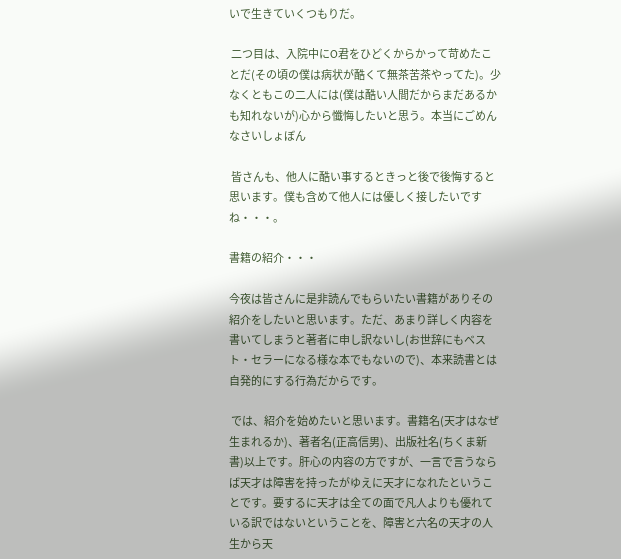いで生きていくつもりだ。

 二つ目は、入院中にO君をひどくからかって苛めたことだ(その頃の僕は病状が酷くて無茶苦茶やってた)。少なくともこの二人には(僕は酷い人間だからまだあるかも知れないが)心から懺悔したいと思う。本当にごめんなさいしょぼん

 皆さんも、他人に酷い事するときっと後で後悔すると思います。僕も含めて他人には優しく接したいですね・・・。

書籍の紹介・・・

今夜は皆さんに是非読んでもらいたい書籍がありその紹介をしたいと思います。ただ、あまり詳しく内容を書いてしまうと著者に申し訳ないし(お世辞にもベスト・セラーになる様な本でもないので)、本来読書とは自発的にする行為だからです。

 では、紹介を始めたいと思います。書籍名(天才はなぜ生まれるか)、著者名(正高信男)、出版社名(ちくま新書)以上です。肝心の内容の方ですが、一言で言うならば天才は障害を持ったがゆえに天才になれたということです。要するに天才は全ての面で凡人よりも優れている訳ではないということを、障害と六名の天才の人生から天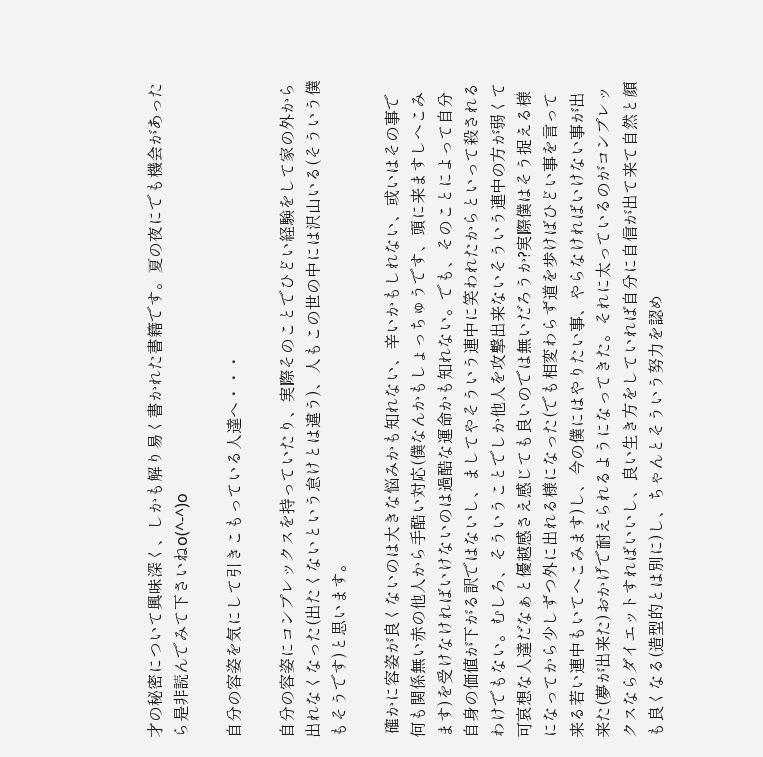才の秘密について興味深く、しかも解り易く書かれた書籍です。夏の夜にでも機会があったら是非読んでみて下さいねo(^-^)o

自分の容姿を気にして引きこもっている人達へ・・・

自分の容姿にコンプレックスを持っていたり、実際そのことでひどい経験をして家の外から出れなくなった(出たくないという怠けとは違う)、人もこの世の中には沢山いる(そういう僕もそうです)と思います。

 確かに容姿が良くないのは大きな悩みかも知れない、辛いかもしれない、或いはその事で何も関係無い赤の他人から手酷い対応(僕なんかもしょっちゅうです、頭に来ますしへこみます)を受けなければいけないのは過酷な運命かも知れない。でも、そのことによって自分自身の価値が下がる訳ではないし、ましてやそういう連中に笑われたからといって殺されるわけでもない。むしろ、そういうことでしか他人を攻撃出来ないそういう連中の方が弱くて可哀想な人達だなぁと優越感さえ感じても良いのでは無いだろうか?実際僕はそう捉える様になってから少しずつ外に出れる様になった(でも相変わらず道を歩けばひどい事を言って来る若い連中もいてへこみます)し、今の僕にはやりたい事、やらなければいけない事が出来た(夢が出来た)おかげで耐えられるようになってきた。それに太っているのがコンプレックスならダイエットすればいいし、良い生き方をしていれば自分に自信が出て来て自然と顔も良くなる(造型的とは別に)し、ちゃんとそういう努力を認め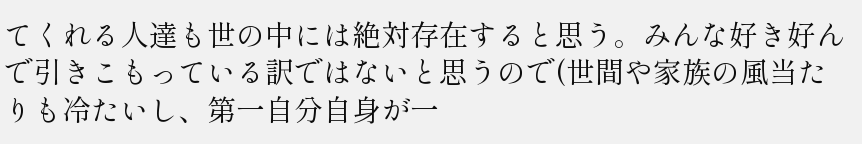てくれる人達も世の中には絶対存在すると思う。みんな好き好んで引きこもっている訳ではないと思うので(世間や家族の風当たりも冷たいし、第一自分自身が一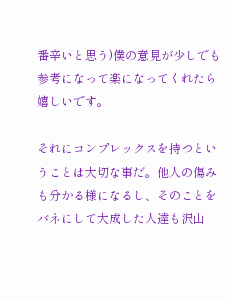番辛いと思う)僕の意見が少しでも参考になって楽になってくれたら嬉しいです。

それにコンプレックスを持つということは大切な事だ。他人の傷みも分かる様になるし、そのことをバネにして大成した人達も沢山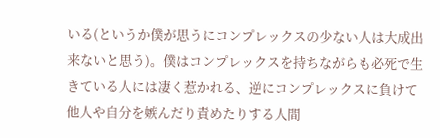いる(というか僕が思うにコンプレックスの少ない人は大成出来ないと思う)。僕はコンプレックスを持ちながらも必死で生きている人には凄く惹かれる、逆にコンプレックスに負けて他人や自分を嫉んだり責めたりする人間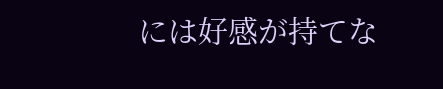には好感が持てな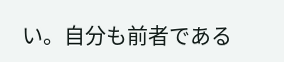い。自分も前者である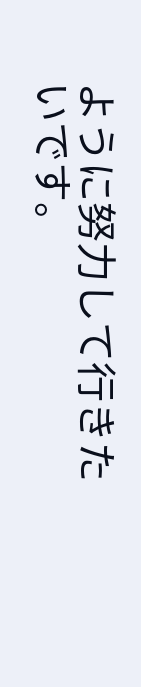ように努力して行きたいです。